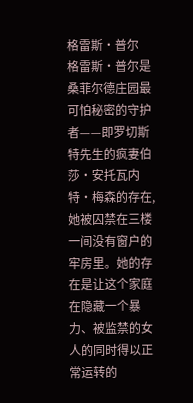格雷斯·普尔
格雷斯·普尔是桑菲尔德庄园最可怕秘密的守护者——即罗切斯特先生的疯妻伯莎·安托瓦内特·梅森的存在,她被囚禁在三楼一间没有窗户的牢房里。她的存在是让这个家庭在隐藏一个暴力、被监禁的女人的同时得以正常运转的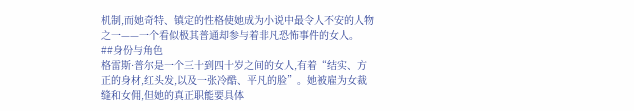机制,而她奇特、镇定的性格使她成为小说中最令人不安的人物之一——一个看似极其普通却参与着非凡恐怖事件的女人。
##身份与角色
格雷斯·普尔是一个三十到四十岁之间的女人,有着“结实、方正的身材,红头发,以及一张冷酷、平凡的脸”。她被雇为女裁缝和女佣,但她的真正职能要具体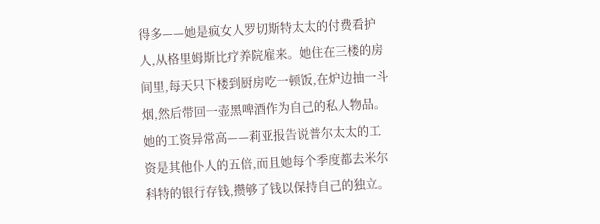得多——她是疯女人罗切斯特太太的付费看护人,从格里姆斯比疗养院雇来。她住在三楼的房间里,每天只下楼到厨房吃一顿饭,在炉边抽一斗烟,然后带回一壶黑啤酒作为自己的私人物品。她的工资异常高——莉亚报告说普尔太太的工资是其他仆人的五倍,而且她每个季度都去米尔科特的银行存钱,攒够了钱以保持自己的独立。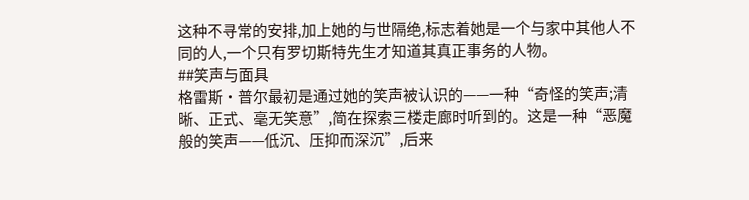这种不寻常的安排,加上她的与世隔绝,标志着她是一个与家中其他人不同的人,一个只有罗切斯特先生才知道其真正事务的人物。
##笑声与面具
格雷斯·普尔最初是通过她的笑声被认识的——一种“奇怪的笑声;清晰、正式、毫无笑意”,简在探索三楼走廊时听到的。这是一种“恶魔般的笑声——低沉、压抑而深沉”,后来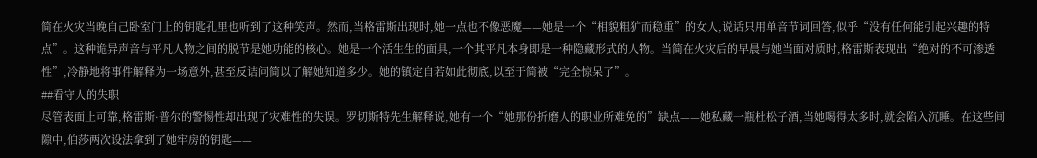简在火灾当晚自己卧室门上的钥匙孔里也听到了这种笑声。然而,当格雷斯出现时,她一点也不像恶魔——她是一个“相貌粗犷而稳重”的女人,说话只用单音节词回答,似乎“没有任何能引起兴趣的特点”。这种诡异声音与平凡人物之间的脱节是她功能的核心。她是一个活生生的面具,一个其平凡本身即是一种隐藏形式的人物。当简在火灾后的早晨与她当面对质时,格雷斯表现出“绝对的不可渗透性”,冷静地将事件解释为一场意外,甚至反诘问简以了解她知道多少。她的镇定自若如此彻底,以至于简被“完全惊呆了”。
##看守人的失职
尽管表面上可靠,格雷斯·普尔的警惕性却出现了灾难性的失误。罗切斯特先生解释说,她有一个“她那份折磨人的职业所难免的”缺点——她私藏一瓶杜松子酒,当她喝得太多时,就会陷入沉睡。在这些间隙中,伯莎两次设法拿到了她牢房的钥匙——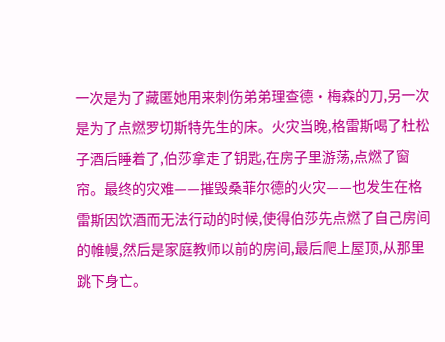一次是为了藏匿她用来刺伤弟弟理查德·梅森的刀,另一次是为了点燃罗切斯特先生的床。火灾当晚,格雷斯喝了杜松子酒后睡着了,伯莎拿走了钥匙,在房子里游荡,点燃了窗帘。最终的灾难——摧毁桑菲尔德的火灾——也发生在格雷斯因饮酒而无法行动的时候,使得伯莎先点燃了自己房间的帷幔,然后是家庭教师以前的房间,最后爬上屋顶,从那里跳下身亡。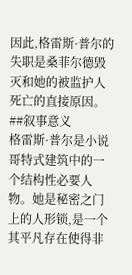因此,格雷斯·普尔的失职是桑菲尔德毁灭和她的被监护人死亡的直接原因。
##叙事意义
格雷斯·普尔是小说哥特式建筑中的一个结构性必要人物。她是秘密之门上的人形锁,是一个其平凡存在使得非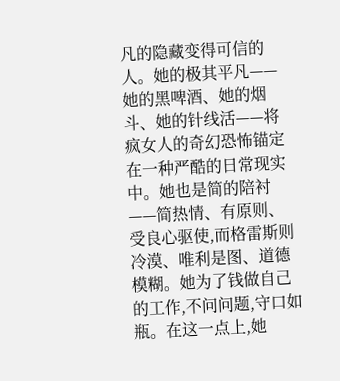凡的隐藏变得可信的人。她的极其平凡——她的黑啤酒、她的烟斗、她的针线活——将疯女人的奇幻恐怖锚定在一种严酷的日常现实中。她也是简的陪衬——简热情、有原则、受良心驱使,而格雷斯则冷漠、唯利是图、道德模糊。她为了钱做自己的工作,不问问题,守口如瓶。在这一点上,她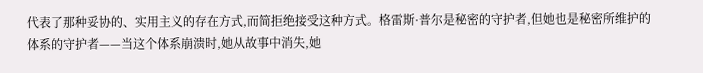代表了那种妥协的、实用主义的存在方式,而简拒绝接受这种方式。格雷斯·普尔是秘密的守护者,但她也是秘密所维护的体系的守护者——当这个体系崩溃时,她从故事中消失,她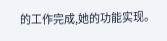的工作完成,她的功能实现。